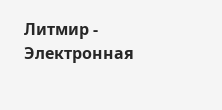Литмир - Электронная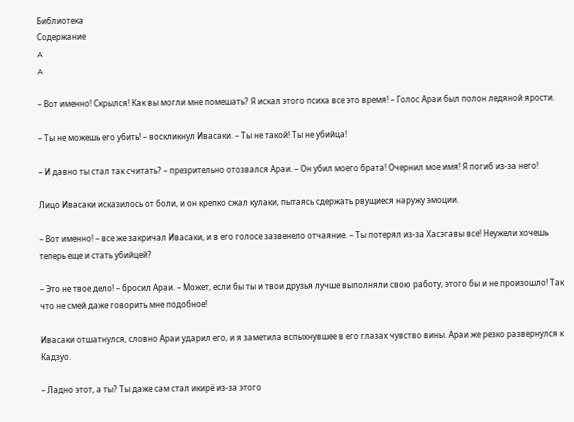Библиотека
Содержание
A
A

– Вот именно! Скрылся! Как вы могли мне помешать? Я искал этого психа все это время! – Голос Араи был полон ледяной ярости.

– Ты не можешь его убить! – воскликнул Ивасаки. – Ты не такой! Ты не убийца!

– И давно ты стал так считать? – презрительно отозвался Араи. – Он убил моего брата! Очернил мое имя! Я погиб из-за него!

Лицо Ивасаки исказилось от боли, и он крепко сжал кулаки, пытаясь сдержать рвущиеся наружу эмоции.

– Вот именно! – все же закричал Ивасаки, и в его голосе зазвенело отчаяние. – Ты потерял из-за Хасэгавы все! Неужели хочешь теперь еще и стать убийцей?

– Это не твое дело! – бросил Араи. – Может, если бы ты и твои друзья лучше выполняли свою работу, этого бы и не произошло! Так что не смей даже говорить мне подобное!

Ивасаки отшатнулся, словно Араи ударил его, и я заметила вспыхнувшее в его глазах чувство вины. Араи же резко развернулся к Кадзуо.

– Ладно этот, а ты? Ты даже сам стал икирё из-за этого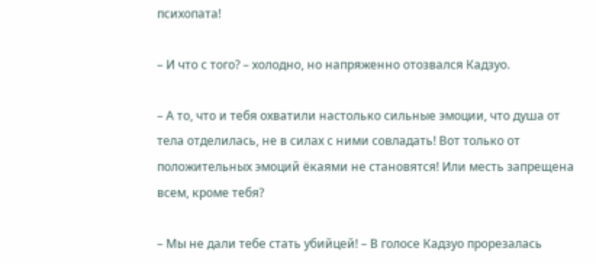психопата!

– И что с того? – холодно, но напряженно отозвался Кадзуо.

– А то, что и тебя охватили настолько сильные эмоции, что душа от тела отделилась, не в силах с ними совладать! Вот только от положительных эмоций ёкаями не становятся! Или месть запрещена всем, кроме тебя?

– Мы не дали тебе стать убийцей! – В голосе Кадзуо прорезалась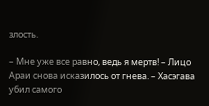злость.

– Мне уже все равно, ведь я мертв! – Лицо Араи снова исказилось от гнева. – Хасэгава убил самого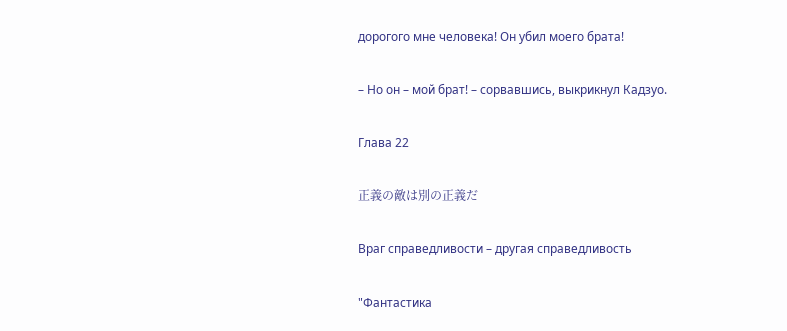дорогого мне человека! Он убил моего брата!

– Но он – мой брат! – сорвавшись, выкрикнул Кадзуо.

Глава 22

正義の敵は別の正義だ

Враг справедливости – другая справедливость

"Фантастика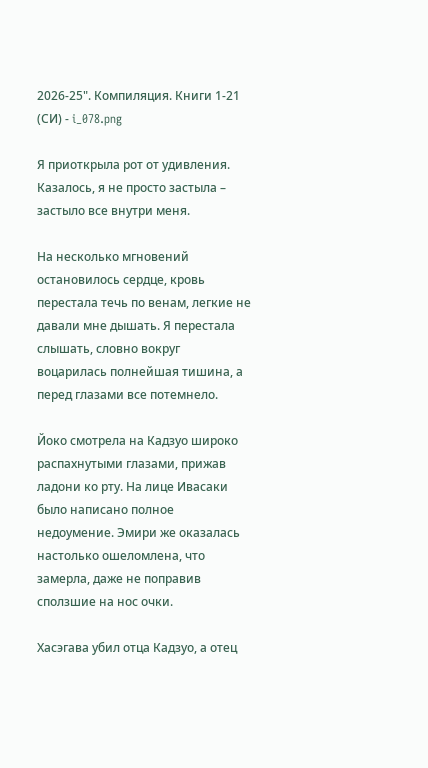2026-25". Компиляция. Книги 1-21 (СИ) - i_078.png

Я приоткрыла рот от удивления. Казалось, я не просто застыла – застыло все внутри меня.

На несколько мгновений остановилось сердце, кровь перестала течь по венам, легкие не давали мне дышать. Я перестала слышать, словно вокруг воцарилась полнейшая тишина, а перед глазами все потемнело.

Йоко смотрела на Кадзуо широко распахнутыми глазами, прижав ладони ко рту. На лице Ивасаки было написано полное недоумение. Эмири же оказалась настолько ошеломлена, что замерла, даже не поправив сползшие на нос очки.

Хасэгава убил отца Кадзуо, а отец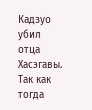Кадзуо убил отца Хасэгавы. Так как тогда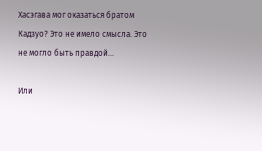Хасэгава мог оказаться братом Кадзуо? Это не имело смысла. Это не могло быть правдой…

Или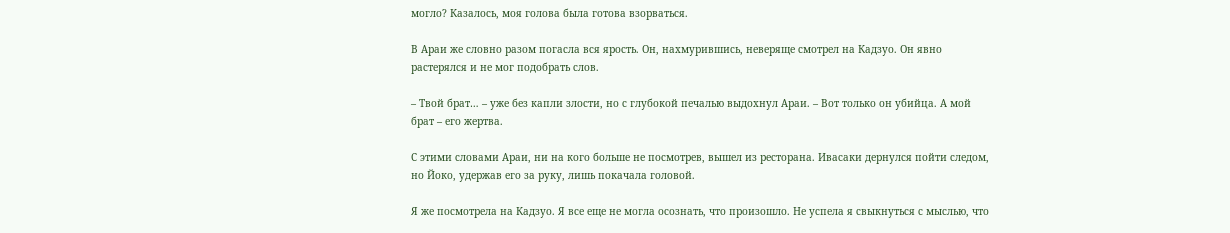могло? Казалось, моя голова была готова взорваться.

В Араи же словно разом погасла вся ярость. Он, нахмурившись, неверяще смотрел на Кадзуо. Он явно растерялся и не мог подобрать слов.

– Твой брат… – уже без капли злости, но с глубокой печалью выдохнул Араи. – Вот только он убийца. А мой брат – его жертва.

С этими словами Араи, ни на кого больше не посмотрев, вышел из ресторана. Ивасаки дернулся пойти следом, но Йоко, удержав его за руку, лишь покачала головой.

Я же посмотрела на Кадзуо. Я все еще не могла осознать, что произошло. Не успела я свыкнуться с мыслью, что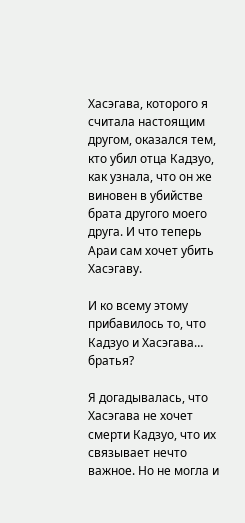Хасэгава, которого я считала настоящим другом, оказался тем, кто убил отца Кадзуо, как узнала, что он же виновен в убийстве брата другого моего друга. И что теперь Араи сам хочет убить Хасэгаву.

И ко всему этому прибавилось то, что Кадзуо и Хасэгава… братья?

Я догадывалась, что Хасэгава не хочет смерти Кадзуо, что их связывает нечто важное. Но не могла и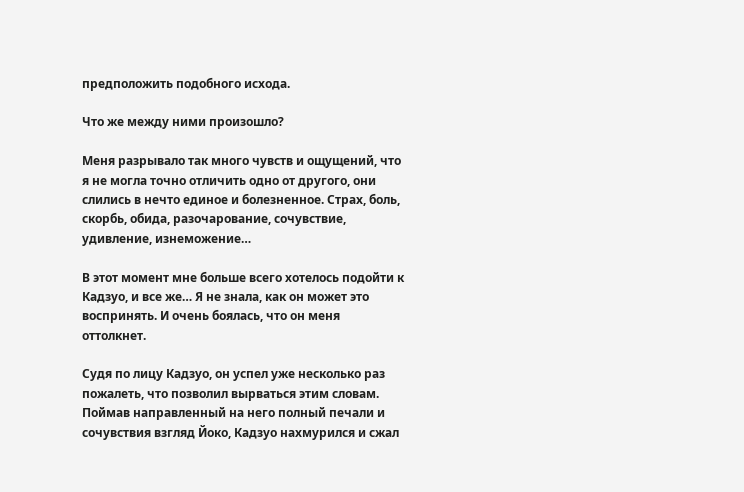предположить подобного исхода.

Что же между ними произошло?

Меня разрывало так много чувств и ощущений, что я не могла точно отличить одно от другого, они слились в нечто единое и болезненное. Страх, боль, скорбь, обида, разочарование, сочувствие, удивление, изнеможение…

В этот момент мне больше всего хотелось подойти к Кадзуо, и все же… Я не знала, как он может это воспринять. И очень боялась, что он меня оттолкнет.

Судя по лицу Кадзуо, он успел уже несколько раз пожалеть, что позволил вырваться этим словам. Поймав направленный на него полный печали и сочувствия взгляд Йоко, Кадзуо нахмурился и сжал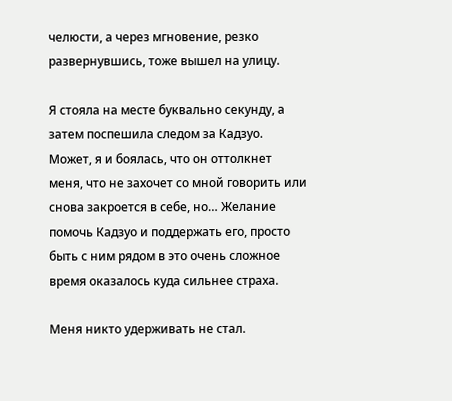челюсти, а через мгновение, резко развернувшись, тоже вышел на улицу.

Я стояла на месте буквально секунду, а затем поспешила следом за Кадзуо. Может, я и боялась, что он оттолкнет меня, что не захочет со мной говорить или снова закроется в себе, но… Желание помочь Кадзуо и поддержать его, просто быть с ним рядом в это очень сложное время оказалось куда сильнее страха.

Меня никто удерживать не стал.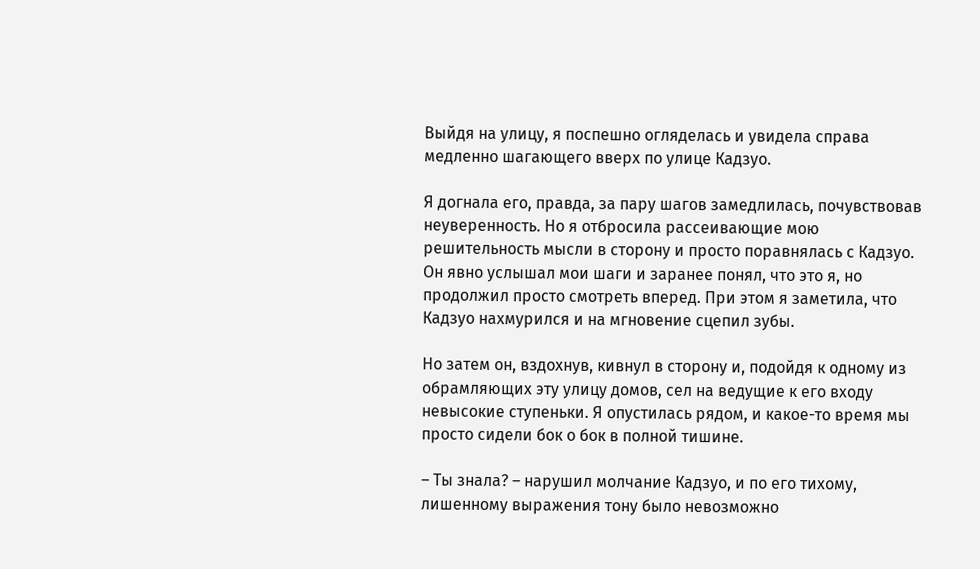Выйдя на улицу, я поспешно огляделась и увидела справа медленно шагающего вверх по улице Кадзуо.

Я догнала его, правда, за пару шагов замедлилась, почувствовав неуверенность. Но я отбросила рассеивающие мою решительность мысли в сторону и просто поравнялась с Кадзуо. Он явно услышал мои шаги и заранее понял, что это я, но продолжил просто смотреть вперед. При этом я заметила, что Кадзуо нахмурился и на мгновение сцепил зубы.

Но затем он, вздохнув, кивнул в сторону и, подойдя к одному из обрамляющих эту улицу домов, сел на ведущие к его входу невысокие ступеньки. Я опустилась рядом, и какое-то время мы просто сидели бок о бок в полной тишине.

– Ты знала? – нарушил молчание Кадзуо, и по его тихому, лишенному выражения тону было невозможно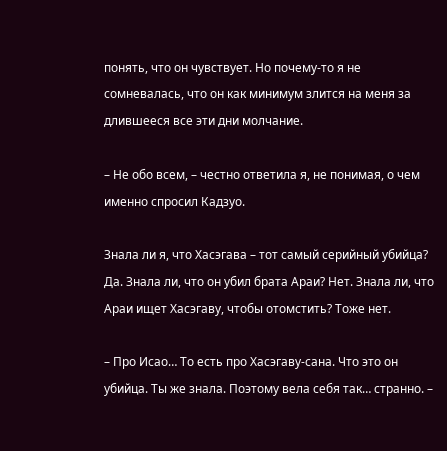понять, что он чувствует. Но почему-то я не сомневалась, что он как минимум злится на меня за длившееся все эти дни молчание.

– Не обо всем, – честно ответила я, не понимая, о чем именно спросил Кадзуо.

Знала ли я, что Хасэгава – тот самый серийный убийца? Да. Знала ли, что он убил брата Араи? Нет. Знала ли, что Араи ищет Хасэгаву, чтобы отомстить? Тоже нет.

– Про Исао… То есть про Хасэгаву-сана. Что это он убийца. Ты же знала. Поэтому вела себя так… странно. –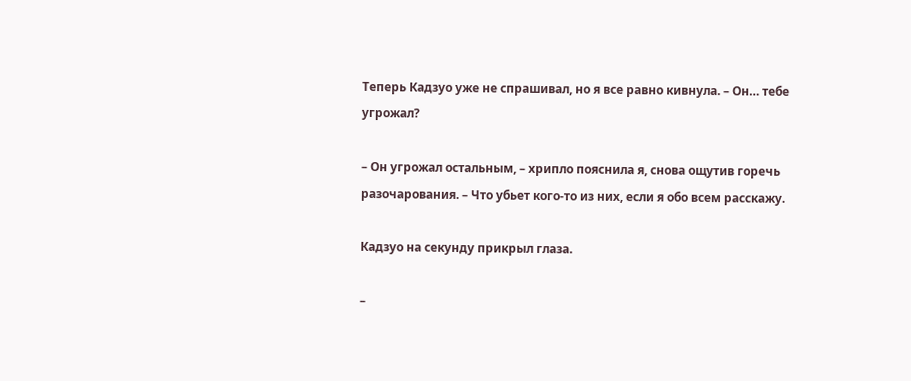Теперь Кадзуо уже не спрашивал, но я все равно кивнула. – Он… тебе угрожал?

– Он угрожал остальным, – хрипло пояснила я, снова ощутив горечь разочарования. – Что убьет кого-то из них, если я обо всем расскажу.

Кадзуо на секунду прикрыл глаза.

–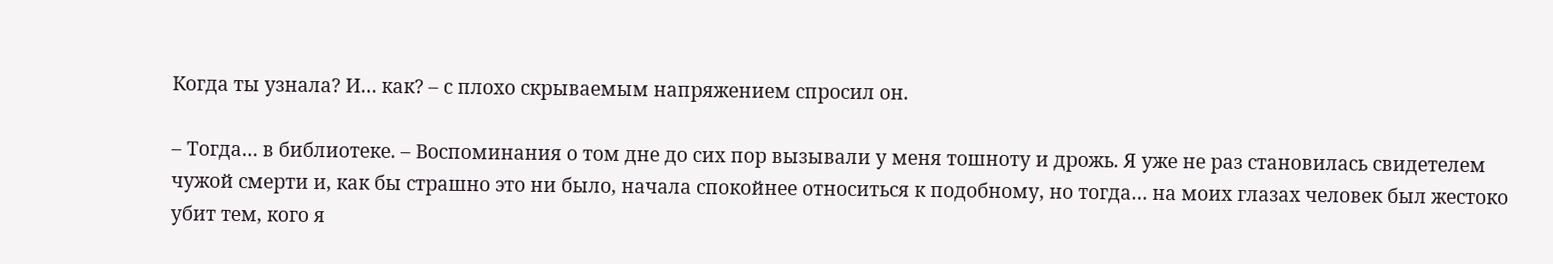Когда ты узнала? И… как? – с плохо скрываемым напряжением спросил он.

– Тогда… в библиотеке. – Воспоминания о том дне до сих пор вызывали у меня тошноту и дрожь. Я уже не раз становилась свидетелем чужой смерти и, как бы страшно это ни было, начала спокойнее относиться к подобному, но тогда… на моих глазах человек был жестоко убит тем, кого я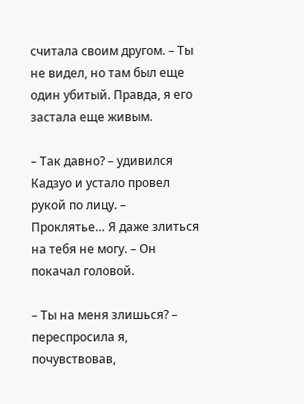считала своим другом. – Ты не видел, но там был еще один убитый. Правда, я его застала еще живым.

– Так давно? – удивился Кадзуо и устало провел рукой по лицу. – Проклятье… Я даже злиться на тебя не могу. – Он покачал головой.

– Ты на меня злишься? – переспросила я, почувствовав,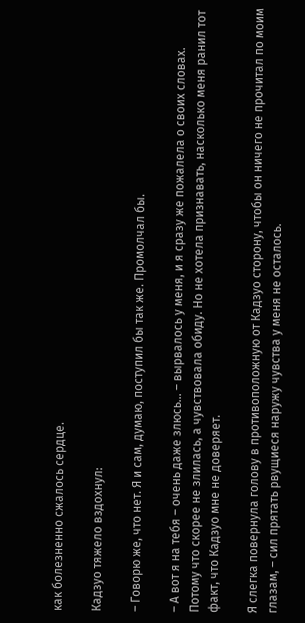как болезненно сжалось сердце.

Кадзуо тяжело вздохнул:

– Говорю же, что нет. Я и сам, думаю, поступил бы так же. Промолчал бы.

– А вот я на тебя – очень даже злюсь… – вырвалось у меня, и я сразу же пожалела о своих словах. Потому что скорее не злилась, а чувствовала обиду. Но не хотела признавать, насколько меня ранил тот факт, что Кадзуо мне не доверяет.

Я слегка повернула голову в противоположную от Кадзуо сторону, чтобы он ничего не прочитал по моим глазам, – сил прятать рвущиеся наружу чувства у меня не осталось.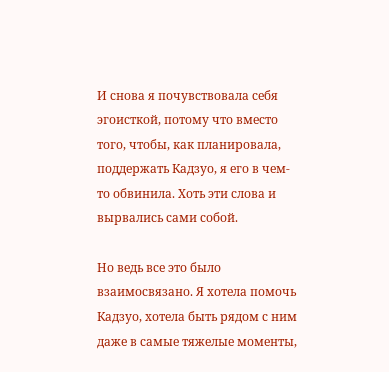И снова я почувствовала себя эгоисткой, потому что вместо того, чтобы, как планировала, поддержать Кадзуо, я его в чем-то обвинила. Хоть эти слова и вырвались сами собой.

Но ведь все это было взаимосвязано. Я хотела помочь Кадзуо, хотела быть рядом с ним даже в самые тяжелые моменты,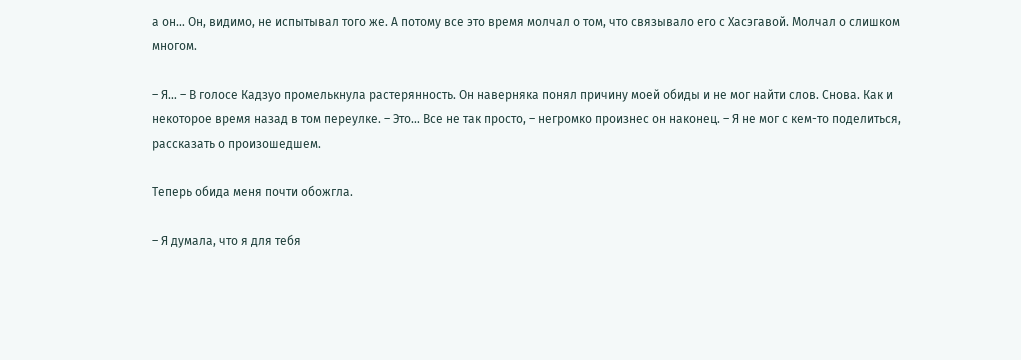а он… Он, видимо, не испытывал того же. А потому все это время молчал о том, что связывало его с Хасэгавой. Молчал о слишком многом.

– Я… – В голосе Кадзуо промелькнула растерянность. Он наверняка понял причину моей обиды и не мог найти слов. Снова. Как и некоторое время назад в том переулке. – Это… Все не так просто, – негромко произнес он наконец. – Я не мог с кем-то поделиться, рассказать о произошедшем.

Теперь обида меня почти обожгла.

– Я думала, что я для тебя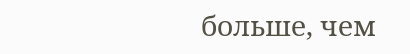больше, чем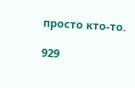просто кто-то.

929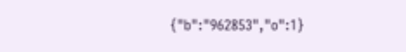{"b":"962853","o":1}